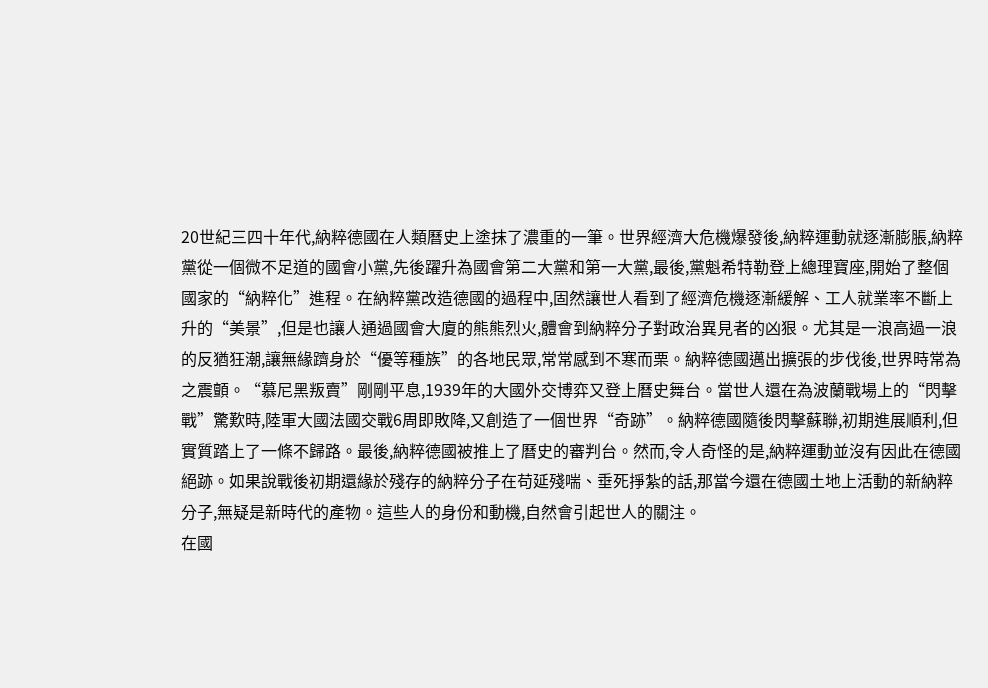20世紀三四十年代,納粹德國在人類曆史上塗抹了濃重的一筆。世界經濟大危機爆發後,納粹運動就逐漸膨脹,納粹黨從一個微不足道的國會小黨,先後躍升為國會第二大黨和第一大黨,最後,黨魁希特勒登上總理寶座,開始了整個國家的“納粹化”進程。在納粹黨改造德國的過程中,固然讓世人看到了經濟危機逐漸緩解、工人就業率不斷上升的“美景”,但是也讓人通過國會大廈的熊熊烈火,體會到納粹分子對政治異見者的凶狠。尤其是一浪高過一浪的反猶狂潮,讓無緣躋身於“優等種族”的各地民眾,常常感到不寒而栗。納粹德國邁出擴張的步伐後,世界時常為之震顫。“慕尼黑叛賣”剛剛平息,1939年的大國外交博弈又登上曆史舞台。當世人還在為波蘭戰場上的“閃擊戰”驚歎時,陸軍大國法國交戰6周即敗降,又創造了一個世界“奇跡”。納粹德國隨後閃擊蘇聯,初期進展順利,但實質踏上了一條不歸路。最後,納粹德國被推上了曆史的審判台。然而,令人奇怪的是,納粹運動並沒有因此在德國絕跡。如果說戰後初期還緣於殘存的納粹分子在苟延殘喘、垂死掙紮的話,那當今還在德國土地上活動的新納粹分子,無疑是新時代的產物。這些人的身份和動機,自然會引起世人的關注。
在國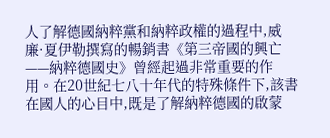人了解德國納粹黨和納粹政權的過程中,威廉·夏伊勒撰寫的暢銷書《第三帝國的興亡——納粹德國史》曾經起過非常重要的作用。在20世紀七八十年代的特殊條件下,該書在國人的心目中,既是了解納粹德國的啟蒙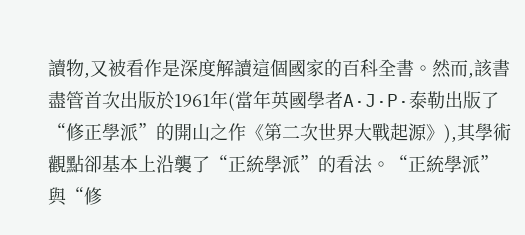讀物,又被看作是深度解讀這個國家的百科全書。然而,該書盡管首次出版於1961年(當年英國學者A·J·P·泰勒出版了“修正學派”的開山之作《第二次世界大戰起源》),其學術觀點卻基本上沿襲了“正統學派”的看法。“正統學派”與“修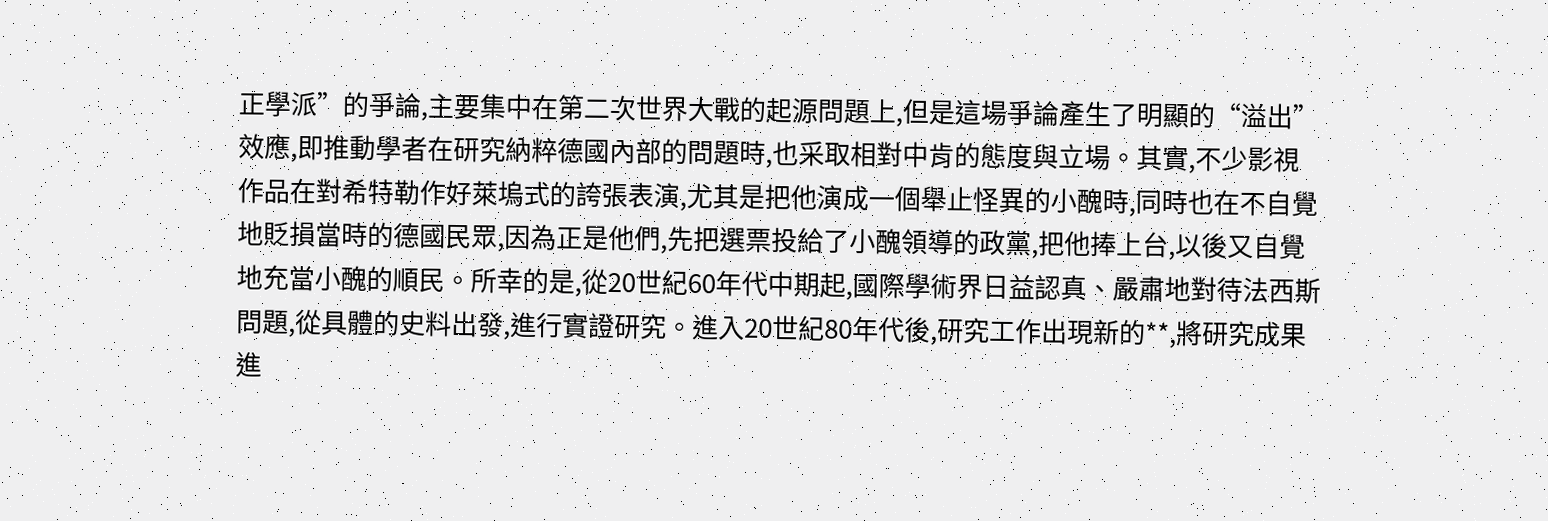正學派”的爭論,主要集中在第二次世界大戰的起源問題上,但是這場爭論產生了明顯的“溢出”效應,即推動學者在研究納粹德國內部的問題時,也采取相對中肯的態度與立場。其實,不少影視作品在對希特勒作好萊塢式的誇張表演,尤其是把他演成一個舉止怪異的小醜時,同時也在不自覺地貶損當時的德國民眾,因為正是他們,先把選票投給了小醜領導的政黨,把他捧上台,以後又自覺地充當小醜的順民。所幸的是,從20世紀60年代中期起,國際學術界日益認真、嚴肅地對待法西斯問題,從具體的史料出發,進行實證研究。進入20世紀80年代後,研究工作出現新的**,將研究成果進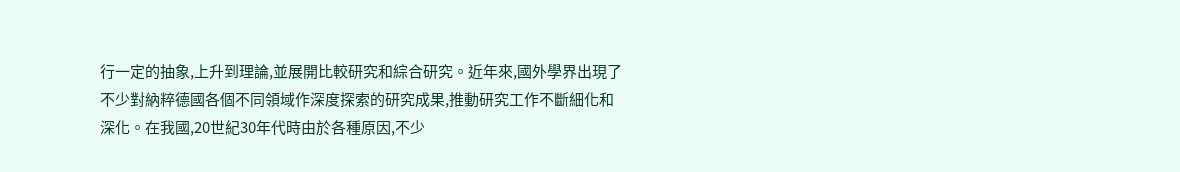行一定的抽象,上升到理論,並展開比較研究和綜合研究。近年來,國外學界出現了不少對納粹德國各個不同領域作深度探索的研究成果,推動研究工作不斷細化和深化。在我國,20世紀30年代時由於各種原因,不少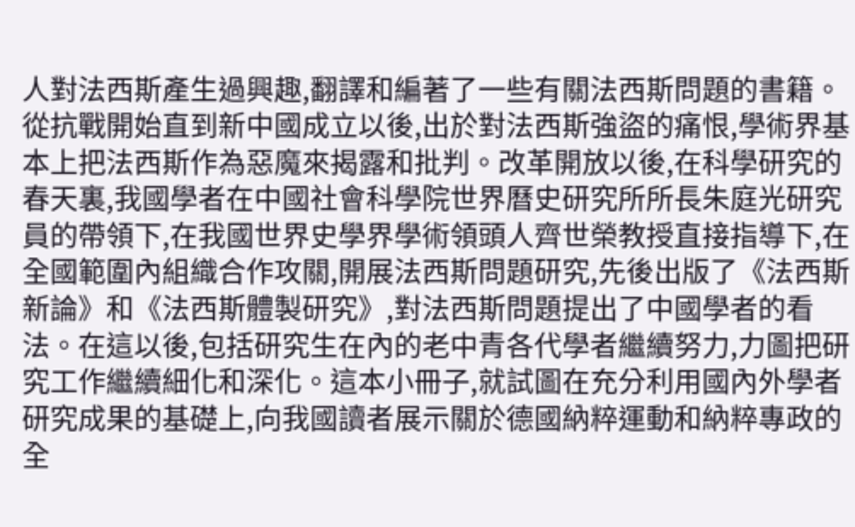人對法西斯產生過興趣,翻譯和編著了一些有關法西斯問題的書籍。從抗戰開始直到新中國成立以後,出於對法西斯強盜的痛恨,學術界基本上把法西斯作為惡魔來揭露和批判。改革開放以後,在科學研究的春天裏,我國學者在中國社會科學院世界曆史研究所所長朱庭光研究員的帶領下,在我國世界史學界學術領頭人齊世榮教授直接指導下,在全國範圍內組織合作攻關,開展法西斯問題研究,先後出版了《法西斯新論》和《法西斯體製研究》,對法西斯問題提出了中國學者的看法。在這以後,包括研究生在內的老中青各代學者繼續努力,力圖把研究工作繼續細化和深化。這本小冊子,就試圖在充分利用國內外學者研究成果的基礎上,向我國讀者展示關於德國納粹運動和納粹專政的全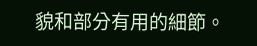貌和部分有用的細節。